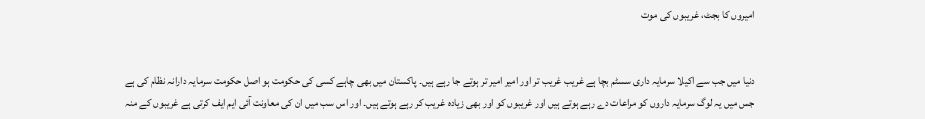امیروں کا بجٹ، غریبوں کی موت


دنیا میں جب سے اکیلا سرمایہ داری سسٹم بچا ہے غریب غریب تر اور امیر امیر تر ہوتے جا رہے ہیں۔ پاکستان میں بھی چاہے کسی کی حکومت ہو اصل حکومت سرمایہ دارانہ نظام کی ہے جس میں یہ لوگ سرمایہ داروں کو مراعات دے رہے ہوتے ہیں اور غریبوں کو اور بھی زیادہ غریب کر رہے ہوتے ہیں۔ اور اس سب میں ان کی معاونت آئی ایم ایف کرتی ہے غریبوں کے منہ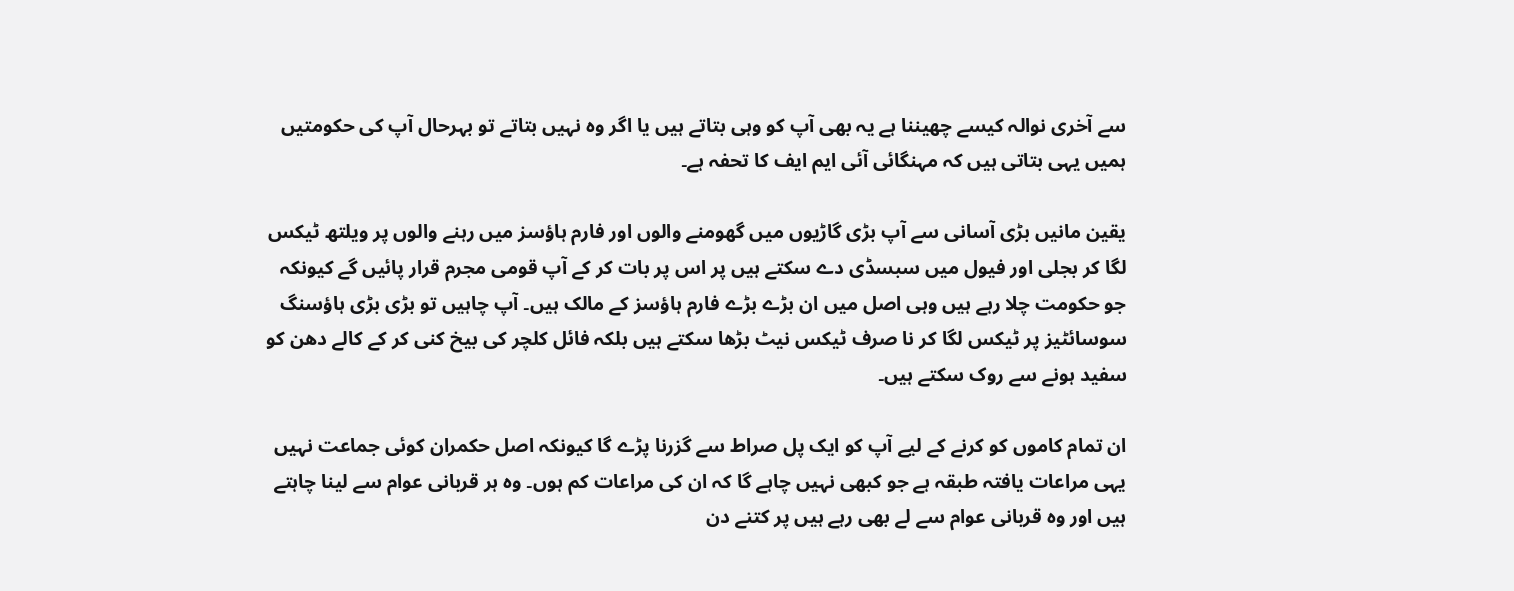سے آخری نوالہ کیسے چھیننا ہے یہ بھی آپ کو وہی بتاتے ہیں یا اگر وہ نہیں بتاتے تو بہرحال آپ کی حکومتیں ہمیں یہی بتاتی ہیں کہ مہنگائی آئی ایم ایف کا تحفہ ہے۔

یقین مانیں بڑی آسانی سے آپ بڑی گاڑیوں میں گھومنے والوں اور فارم ہاؤسز میں رہنے والوں پر ویلتھ ٹیکس لگا کر بجلی اور فیول میں سبسڈی دے سکتے ہیں پر اس پر بات کر کے آپ قومی مجرم قرار پائیں گے کیونکہ جو حکومت چلا رہے ہیں وہی اصل میں ان بڑے بڑے فارم ہاؤسز کے مالک ہیں۔ آپ چاہیں تو بڑی بڑی ہاؤسنگ سوسائٹیز پر ٹیکس لگا کر نا صرف ٹیکس نیٹ بڑھا سکتے ہیں بلکہ فائل کلچر کی بیخ کنی کر کے کالے دھن کو سفید ہونے سے روک سکتے ہیں۔

ان تمام کاموں کو کرنے کے لیے آپ کو ایک پل صراط سے گزرنا پڑے گا کیونکہ اصل حکمران کوئی جماعت نہیں یہی مراعات یافتہ طبقہ ہے جو کبھی نہیں چاہے گا کہ ان کی مراعات کم ہوں۔ وہ ہر قربانی عوام سے لینا چاہتے ہیں اور وہ قربانی عوام سے لے بھی رہے ہیں پر کتنے دن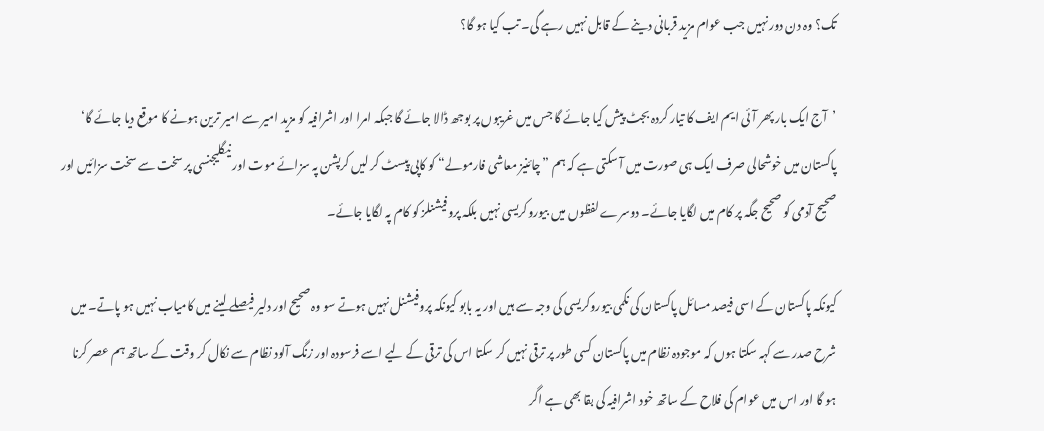تک؟ وہ دن دور نہیں جب عوام مزید قربانی دینے کے قابل نہیں رہے گی۔ تب کیا ہو گا؟

’آج ایک بار پھر آئی ایم ایف کا تیار کردہ بجٹ پیش کیا جائے گا جس میں غریبوں پر بوجھ ڈالا جائے گا جبکہ امرا اور اشرافیہ کو مزید امیر سے امیر ترین ہونے کا موقع دیا جائے گا‘ پاکستان میں خوشحالی صرف ایک ہی صورت میں آ سکتی ہے کہ ہم ”چائنیز معاشی فارمولے“ کو کاپی پیسٹ کر لیں کرپشن پہ سزائے موت اور نیگلیجنسی پر سخت سے سخت سزائیں اور صحیح آدمی کو صحیح جگہ پر کام میں لگایا جائے۔ دوسرے لفظوں میں بیوروکریسی نہیں بلکہ پروفیشنلز کو کام پہ لگایا جائے۔

کیونکہ پاکستان کے اسی فیصد مسائل پاکستان کی نکمی بیوروکریسی کی وجہ سے ہیں اور یہ بابو کیونکہ پروفیشنل نہیں ہوتے سو وہ صحیح اور دلیر فیصلے لینے میں کامیاب نہیں ہو پاتے۔ میں شرح صدر سے کہہ سکتا ہوں کہ موجودہ نظام میں پاکستان کسی طور پر ترقی نہیں کر سکتا اس کی ترقی کے لیے اسے فرسودہ اور زنگ آلود نظام سے نکال کر وقت کے ساتھ ہم عصر کرنا ہو گا اور اس میں عوام کی فلاح کے ساتھ خود اشرافیہ کی بقا بھی ہے اگر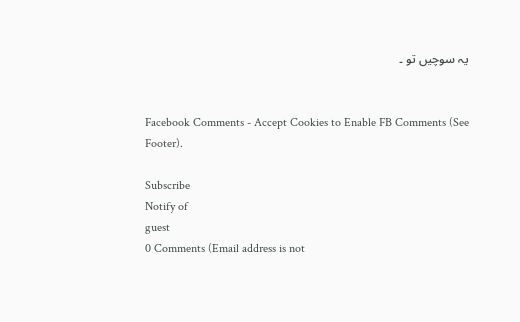یہ سوچیں تو ۔


Facebook Comments - Accept Cookies to Enable FB Comments (See Footer).

Subscribe
Notify of
guest
0 Comments (Email address is not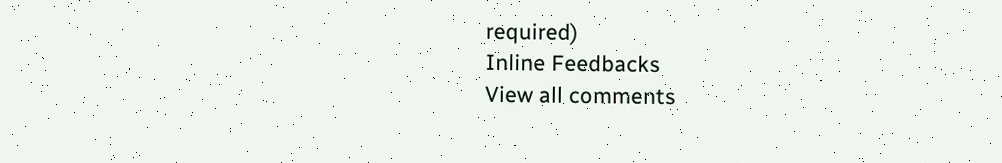required)
Inline Feedbacks
View all comments